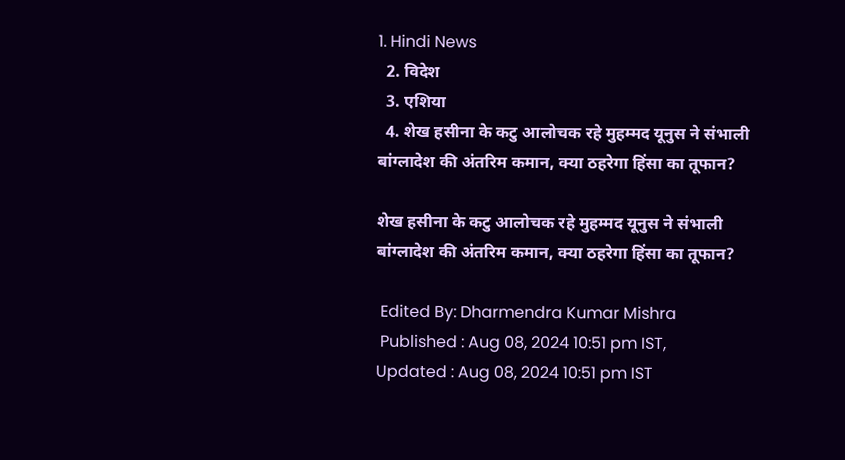1. Hindi News
  2. विदेश
  3. एशिया
  4. शेख हसीना के कटु आलोचक रहे मुहम्मद यूनुस ने संभाली बांग्लादेश की अंतरिम कमान, क्या ठहरेगा हिंसा का तूफान?

शेख हसीना के कटु आलोचक रहे मुहम्मद यूनुस ने संभाली बांग्लादेश की अंतरिम कमान, क्या ठहरेगा हिंसा का तूफान?

 Edited By: Dharmendra Kumar Mishra
 Published : Aug 08, 2024 10:51 pm IST,  Updated : Aug 08, 2024 10:51 pm IST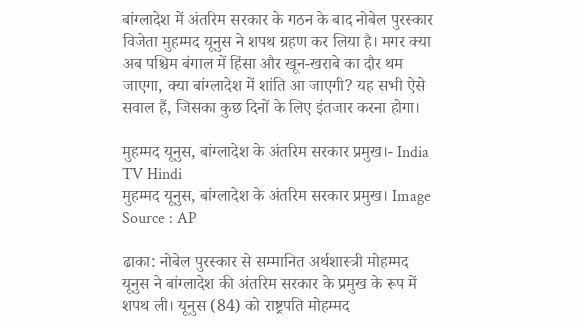बांग्लादेश में अंतरिम सरकार के गठन के बाद नोबेल पुरस्कार विजेता मुहम्मद यूनुस ने शपथ ग्रहण कर लिया है। मगर क्या अब पश्चिम बंगाल में हिंसा और खून-खराबे का दौर थम जाएगा, क्या बांग्लादेश में शांति आ जाएगी? यह सभी ऐसे सवाल हैं, जिसका कुछ दिनों के लिए इंतजार करना होगा।

मुहम्मद यूनुस, बांग्लादेश के अंतरिम सरकार प्रमुख।- India TV Hindi
मुहम्मद यूनुस, बांग्लादेश के अंतरिम सरकार प्रमुख। Image Source : AP

ढाका: नोबेल पुरस्कार से सम्मानित अर्थशास्त्री मोहम्मद यूनुस ने बांग्लादेश की अंतरिम सरकार के प्रमुख के रूप में शपथ ली। यूनुस (84) को राष्ट्रपति मोहम्मद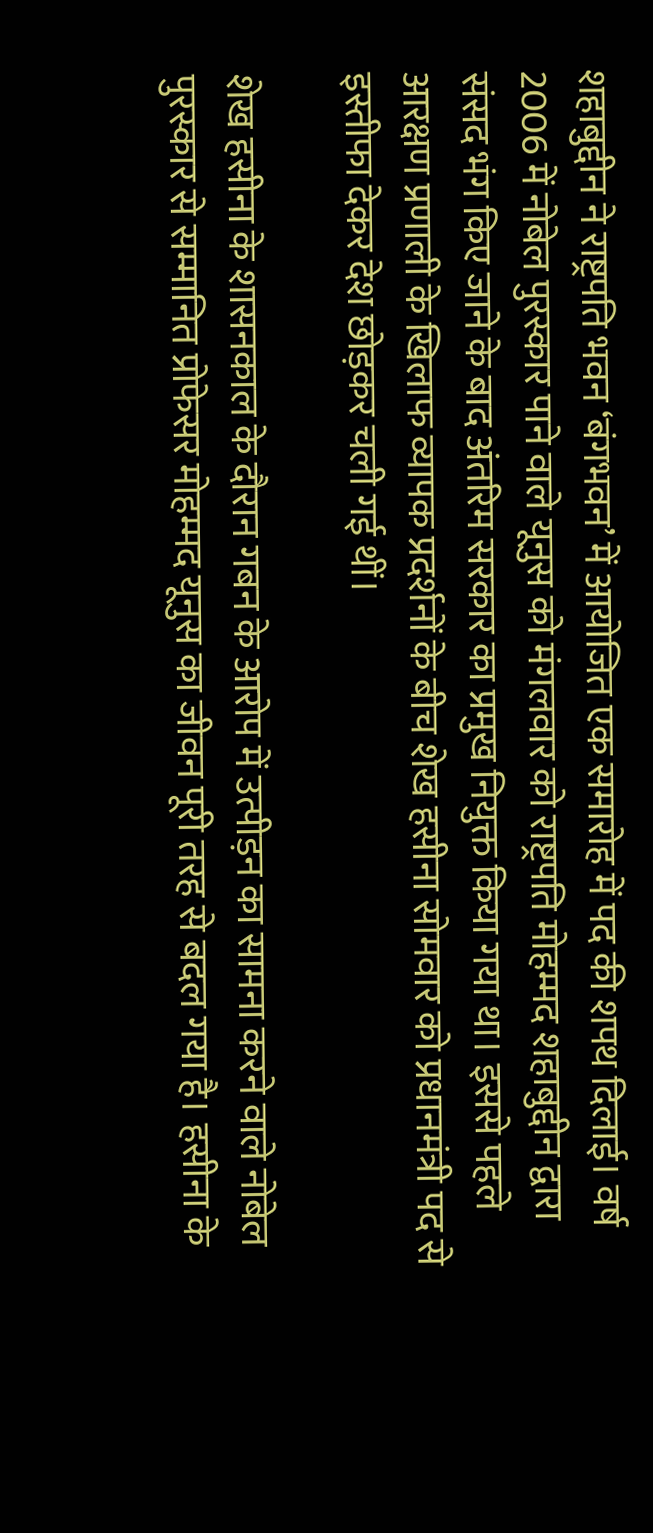शहाबुद्दीन ने राष्ट्रपति भवन ‘बंगभवन’ में आयोजित एक समारोह में पद की शपथ दिलाई। वर्ष 2006 में नोबेल पुरस्कार पाने वाले यूनुस को मंगलवार को राष्ट्रपति मोहम्मद शहाबुद्दीन द्वारा संसद भंग किए जाने के बाद अंतरिम सरकार का प्रमुख नियुक्त किया गया था। इससे पहले आरक्षण प्रणाली के खिलाफ व्यापक प्रदर्शनों के बीच शेख हसीना सोमवार को प्रधानमंत्री पद से इस्तीफा देकर देश छोड़कर चली गई थीं।

शेख हसीना के शासनकाल के दौरान गबन के आरोप में उत्पीड़न का सामना करने वाले नोबेल पुरस्कार से सम्मानित प्रोफेसर मोहम्मद यूनुस का जीवन पूरी तरह से बदल गया है। हसीना के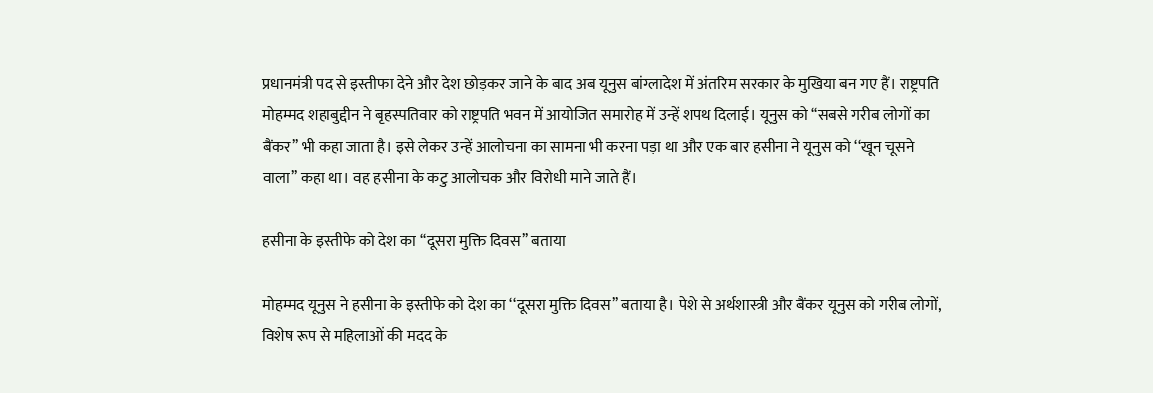प्रधानमंत्री पद से इस्तीफा देने और देश छोड़कर जाने के बाद अब यूनुस बांग्लादेश में अंतरिम सरकार के मुखिया बन गए हैं। राष्ट्रपति मोहम्मद शहाबुद्दीन ने बृहस्पतिवार को राष्ट्रपति भवन में आयोजित समारोह में उन्हें शपथ दिलाई। यूनुस को ‘‘सबसे गरीब लोगों का बैंकर’’ भी कहा जाता है। इसे लेकर उन्हें आलोचना का सामना भी करना पड़ा था और एक बार हसीना ने यूनुस को ‘‘खून चूसने वाला’’ कहा था। वह हसीना के कटु आलोचक और विरोधी माने जाते हैं।

हसीना के इस्तीफे को देश का ‘‘दूसरा मुक्ति दिवस’’ बताया

मोहम्मद यूनुस ने हसीना के इस्तीफे को देश का ‘‘दूसरा मुक्ति दिवस’’ बताया है। पेशे से अर्थशास्त्री और बैंकर यूनुस को गरीब लोगों, विशेष रूप से महिलाओं की मदद के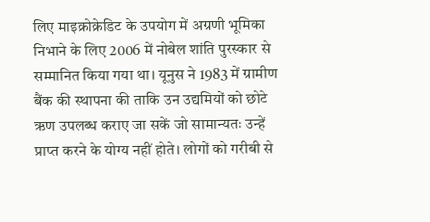लिए माइक्रोक्रेडिट के उपयोग में अग्रणी भूमिका निभाने के लिए 2006 में नोबेल शांति पुरस्कार से सम्मानित किया गया था। यूनुस ने 1983 में ग्रामीण बैंक की स्थापना की ताकि उन उद्यमियों को छोटे ऋण उपलब्ध कराए जा सकें जो सामान्यतः उन्हें प्राप्त करने के योग्य नहीं होते। लोगों को गरीबी से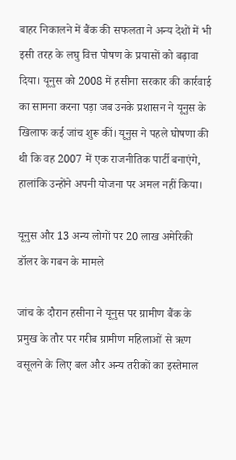बाहर निकालने में बैंक की सफलता ने अन्य देशों में भी इसी तरह के लघु वित्त पोषण के प्रयासों को बढ़ावा दिया। यूनुस को 2008 में हसीना सरकार की कार्रवाई का सामना करना पड़ा जब उनके प्रशासन ने यूनुस के खिलाफ कई जांच शुरू कीं। यूनुस ने पहले घोषणा की थी कि वह 2007 में एक राजनीतिक पार्टी बनाएंगे, हालांकि उन्होंने अपनी योजना पर अमल नहीं किया।

यूनुस और 13 अन्य लोगों पर 20 लाख अमेरिकी डॉलर के गबन के मामले

जांच के दौरान हसीना ने यूनुस पर ग्रामीण बैंक के प्रमुख के तौर पर गरीब ग्रामीण महिलाओं से ऋण वसूलने के लिए बल और अन्य तरीकों का इस्तेमाल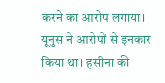करने का आरोप लगाया। यूनुस ने आरोपों से इनकार किया था। हसीना की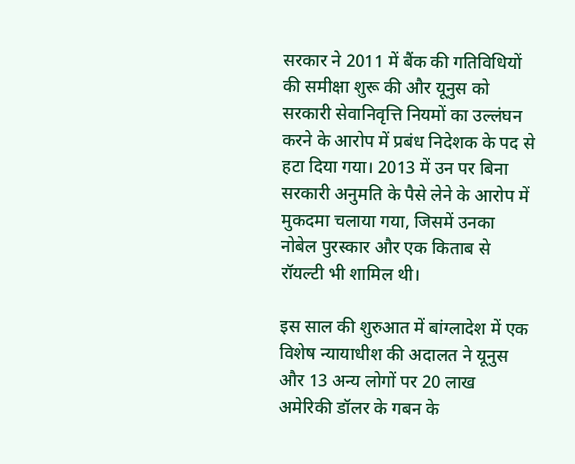सरकार ने 2011 में बैंक की गतिविधियों की समीक्षा शुरू की और यूनुस को सरकारी सेवानिवृत्ति नियमों का उल्लंघन करने के आरोप में प्रबंध निदेशक के पद से हटा दिया गया। 2013 में उन पर बिना सरकारी अनुमति के पैसे लेने के आरोप में मुकदमा चलाया गया, जिसमें उनका नोबेल पुरस्कार और एक किताब से रॉयल्टी भी शामिल थी।

इस साल की शुरुआत में बांग्लादेश में एक विशेष न्यायाधीश की अदालत ने यूनुस और 13 अन्य लोगों पर 20 लाख अमेरिकी डॉलर के गबन के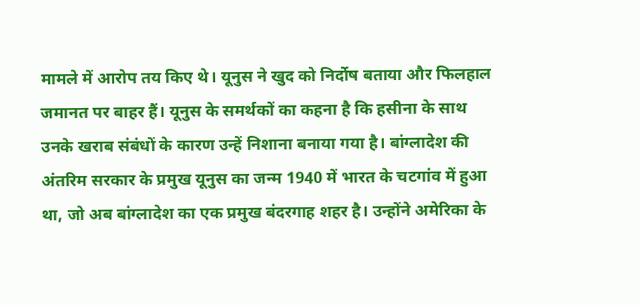मामले में आरोप तय किए थे। यूनुस ने खुद को निर्दोष बताया और फिलहाल जमानत पर बाहर हैं। यूनुस के समर्थकों का कहना है कि हसीना के साथ उनके खराब संबंधों के कारण उन्हें निशाना बनाया गया है। बांग्लादेश की अंतरिम सरकार के प्रमुख यूनुस का जन्म 1940 में भारत के चटगांव में हुआ था, जो अब बांग्लादेश का एक प्रमुख बंदरगाह शहर है। उन्होंने अमेरिका के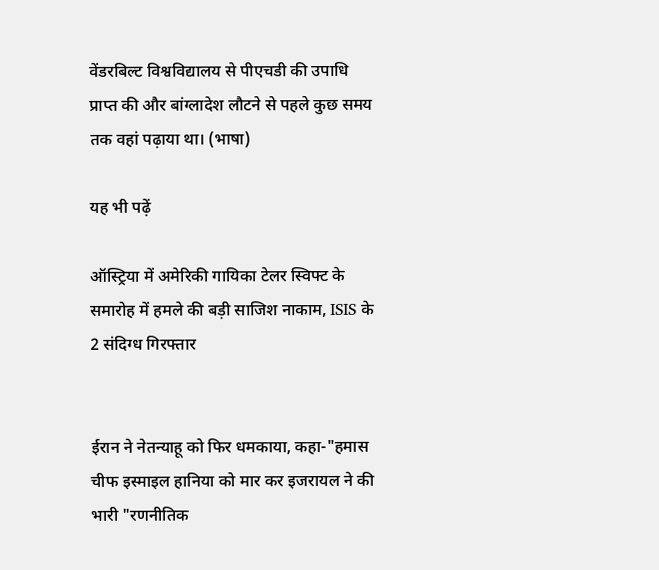वेंडरबिल्ट विश्वविद्यालय से पीएचडी की उपाधि प्राप्त की और बांग्लादेश लौटने से पहले कुछ समय तक वहां पढ़ाया था। (भाषा)

यह भी पढ़ें

ऑस्ट्रिया में अमेरिकी गायिका टेलर स्विफ्ट के समारोह में हमले की बड़ी साजिश नाकाम, ISIS के 2 संदिग्ध गिरफ्तार


ईरान ने नेतन्याहू को फिर धमकाया, कहा-"हमास चीफ इस्माइल हानिया को मार कर इजरायल ने की भारी "रणनीतिक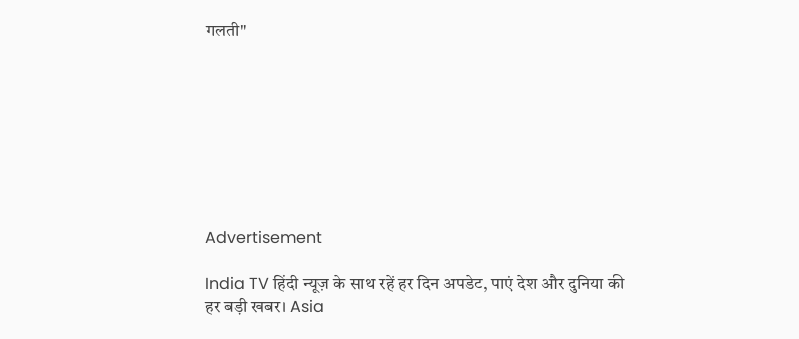गलती"








Advertisement

India TV हिंदी न्यूज़ के साथ रहें हर दिन अपडेट, पाएं देश और दुनिया की हर बड़ी खबर। Asia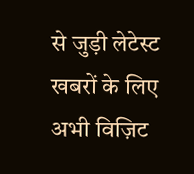से जुड़ी लेटेस्ट खबरों के लिए अभी विज़िट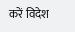करें विदेश